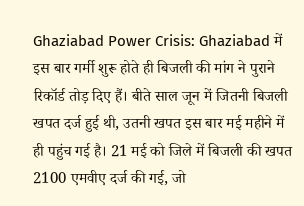Ghaziabad Power Crisis: Ghaziabad में इस बार गर्मी शुरू होते ही बिजली की मांग ने पुराने रिकॉर्ड तोड़ दिए हैं। बीते साल जून में जितनी बिजली खपत दर्ज हुई थी, उतनी खपत इस बार मई महीने में ही पहुंच गई है। 21 मई को जिले में बिजली की खपत 2100 एमवीए दर्ज की गई, जो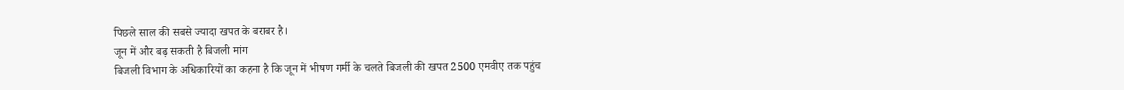पिछले साल की सबसे ज्यादा खपत के बराबर है।
जून में और बढ़ सकती है बिजली मांग
बिजली विभाग के अधिकारियों का कहना है कि जून में भीषण गर्मी के चलते बिजली की खपत 2500 एमवीए तक पहुंच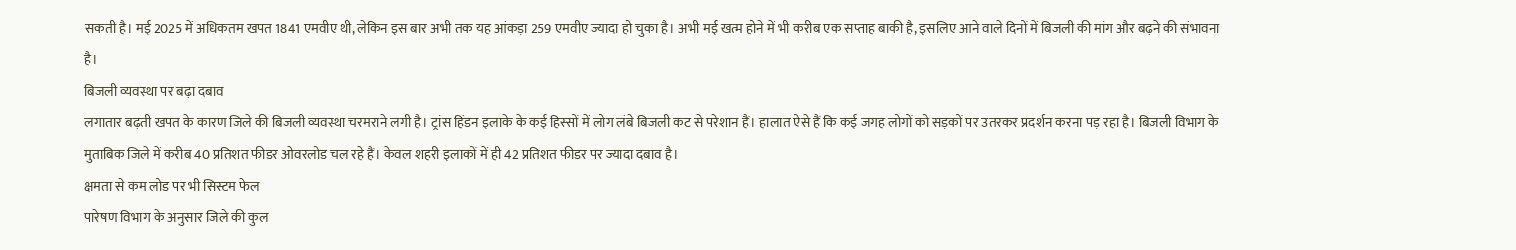सकती है। मई 2025 में अधिकतम खपत 1841 एमवीए थी, लेकिन इस बार अभी तक यह आंकड़ा 259 एमवीए ज्यादा हो चुका है। अभी मई खत्म होने में भी करीब एक सप्ताह बाकी है, इसलिए आने वाले दिनों में बिजली की मांग और बढ़ने की संभावना है।
बिजली व्यवस्था पर बढ़ा दबाव
लगातार बढ़ती खपत के कारण जिले की बिजली व्यवस्था चरमराने लगी है। ट्रांस हिंडन इलाके के कई हिस्सों में लोग लंबे बिजली कट से परेशान हैं। हालात ऐसे हैं कि कई जगह लोगों को सड़कों पर उतरकर प्रदर्शन करना पड़ रहा है। बिजली विभाग के मुताबिक जिले में करीब 40 प्रतिशत फीडर ओवरलोड चल रहे हैं। केवल शहरी इलाकों में ही 42 प्रतिशत फीडर पर ज्यादा दबाव है।
क्षमता से कम लोड पर भी सिस्टम फेल
पारेषण विभाग के अनुसार जिले की कुल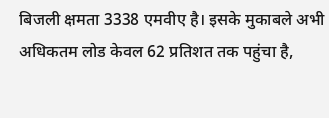बिजली क्षमता 3338 एमवीए है। इसके मुकाबले अभी अधिकतम लोड केवल 62 प्रतिशत तक पहुंचा है,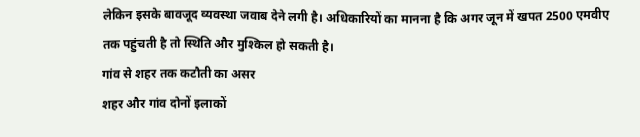लेकिन इसके बावजूद व्यवस्था जवाब देने लगी है। अधिकारियों का मानना है कि अगर जून में खपत 2500 एमवीए तक पहुंचती है तो स्थिति और मुश्किल हो सकती है।
गांव से शहर तक कटौती का असर
शहर और गांव दोनों इलाकों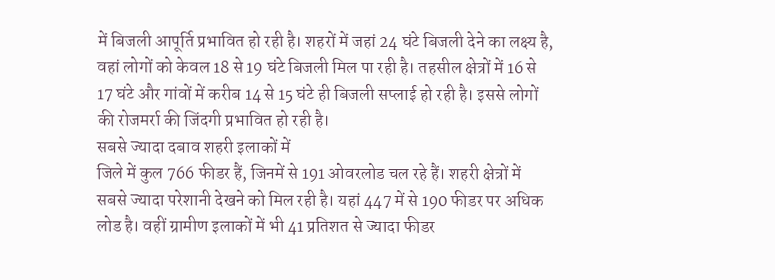में बिजली आपूर्ति प्रभावित हो रही है। शहरों में जहां 24 घंटे बिजली देने का लक्ष्य है, वहां लोगों को केवल 18 से 19 घंटे बिजली मिल पा रही है। तहसील क्षेत्रों में 16 से 17 घंटे और गांवों में करीब 14 से 15 घंटे ही बिजली सप्लाई हो रही है। इससे लोगों की रोजमर्रा की जिंदगी प्रभावित हो रही है।
सबसे ज्यादा दबाव शहरी इलाकों में
जिले में कुल 766 फीडर हैं, जिनमें से 191 ओवरलोड चल रहे हैं। शहरी क्षेत्रों में सबसे ज्यादा परेशानी देखने को मिल रही है। यहां 447 में से 190 फीडर पर अधिक लोड है। वहीं ग्रामीण इलाकों में भी 41 प्रतिशत से ज्यादा फीडर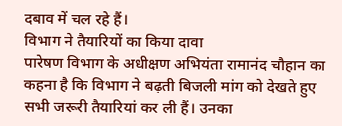दबाव में चल रहे हैं।
विभाग ने तैयारियों का किया दावा
पारेषण विभाग के अधीक्षण अभियंता रामानंद चौहान का कहना है कि विभाग ने बढ़ती बिजली मांग को देखते हुए सभी जरूरी तैयारियां कर ली हैं। उनका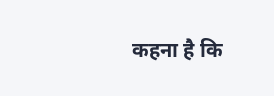कहना है कि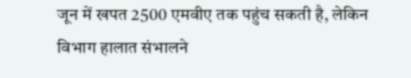जून में खपत 2500 एमवीए तक पहुंच सकती है, लेकिन विभाग हालात संभालने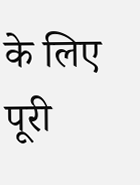के लिए पूरी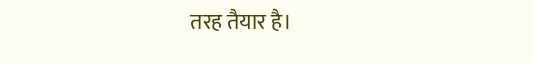तरह तैयार है।